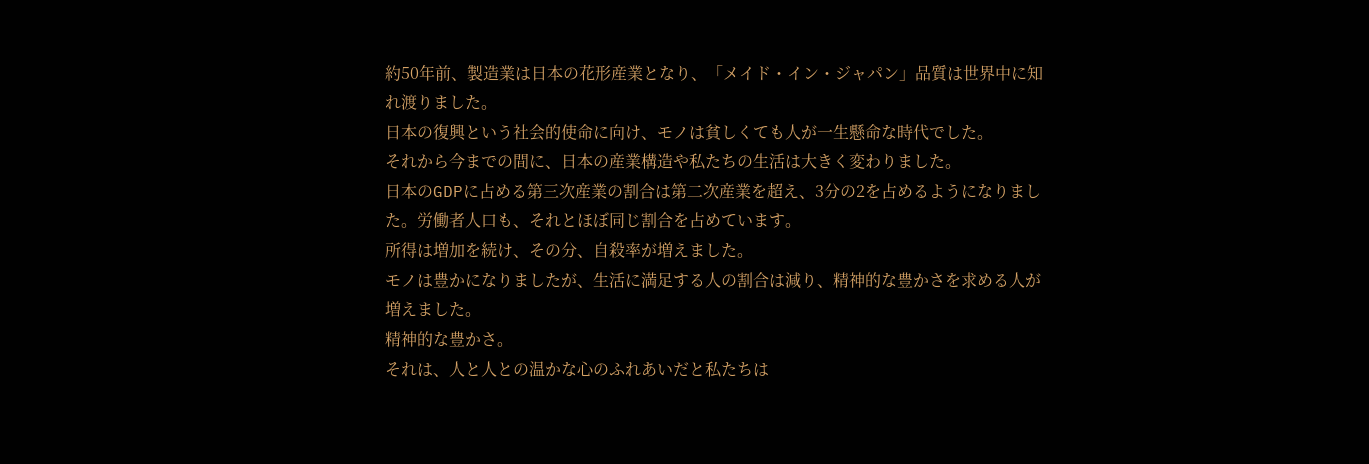約50年前、製造業は日本の花形産業となり、「メイド・イン・ジャパン」品質は世界中に知れ渡りました。
日本の復興という社会的使命に向け、モノは貧しくても人が一生懸命な時代でした。
それから今までの間に、日本の産業構造や私たちの生活は大きく変わりました。
日本のGDPに占める第三次産業の割合は第二次産業を超え、3分の2を占めるようになりました。労働者人口も、それとほぼ同じ割合を占めています。
所得は増加を続け、その分、自殺率が増えました。
モノは豊かになりましたが、生活に満足する人の割合は減り、精神的な豊かさを求める人が増えました。
精神的な豊かさ。
それは、人と人との温かな心のふれあいだと私たちは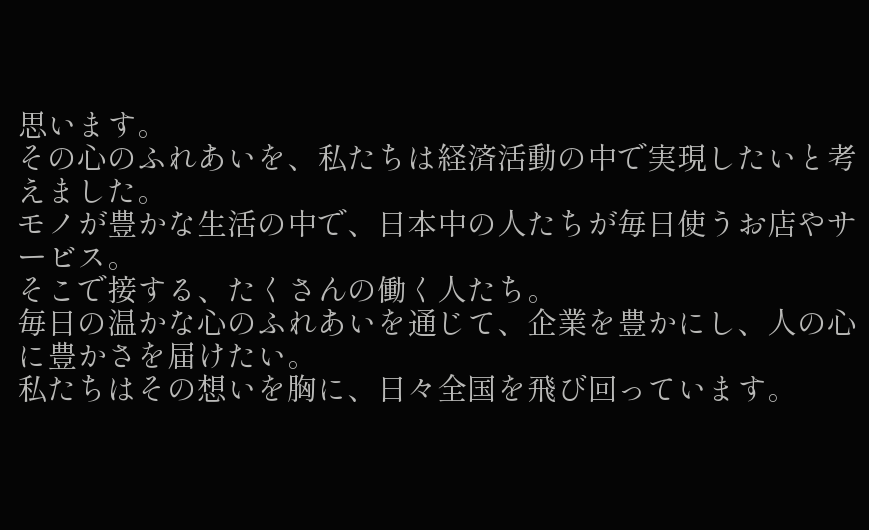思います。
その心のふれあいを、私たちは経済活動の中で実現したいと考えました。
モノが豊かな生活の中で、日本中の人たちが毎日使うお店やサービス。
そこで接する、たくさんの働く人たち。
毎日の温かな心のふれあいを通じて、企業を豊かにし、人の心に豊かさを届けたい。
私たちはその想いを胸に、日々全国を飛び回っています。